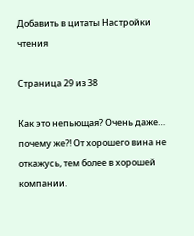Добавить в цитаты Настройки чтения

Страница 29 из 38

Как это непьющая? Очень даже… почему же?! От хорошего вина не откажусь, тем более в хорошей компании.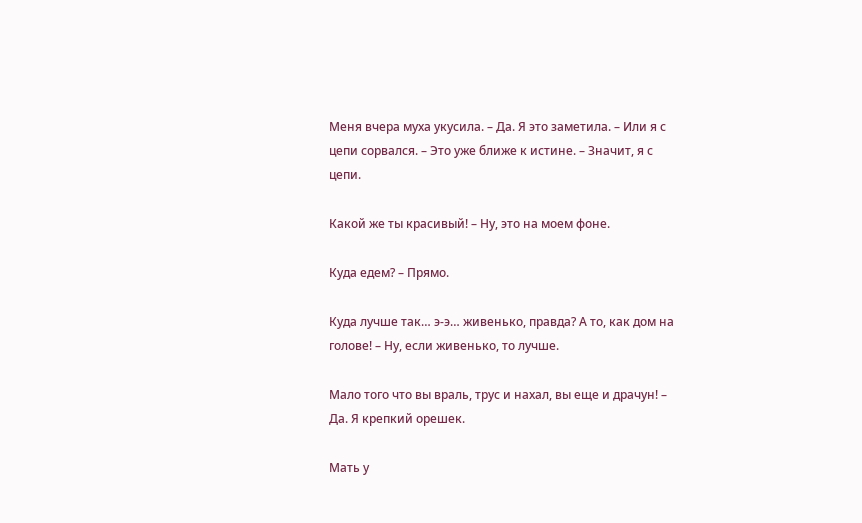Меня вчера муха укусила. – Да. Я это заметила. – Или я с цепи сорвался. – Это уже ближе к истине. – Значит, я с цепи.

Какой же ты красивый! – Ну, это на моем фоне.

Куда едем? – Прямо.

Куда лучше так… э-э… живенько, правда? А то, как дом на голове! – Ну, если живенько, то лучше.

Мало того что вы враль, трус и нахал, вы еще и драчун! – Да. Я крепкий орешек.

Мать у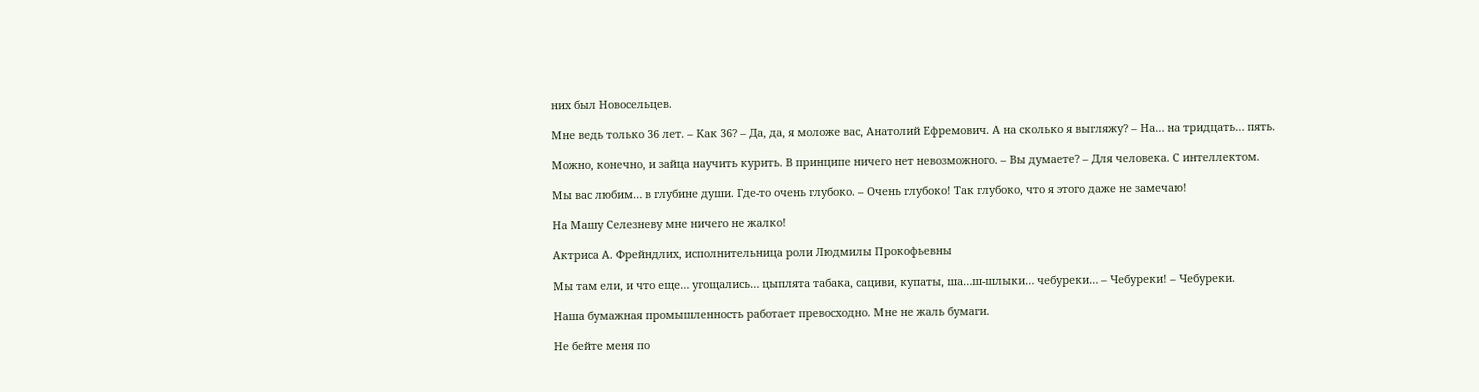них был Новосельцев.

Мне ведь только 36 лет. – Как 36? – Да, да, я моложе вас, Анатолий Ефремович. А на сколько я выгляжу? – На… на тридцать… пять.

Можно, конечно, и зайца научить курить. В принципе ничего нет невозможного. – Вы думаете? – Для человека. С интеллектом.

Мы вас любим… в глубине души. Где-то очень глубоко. – Очень глубоко! Так глубоко, что я этого даже не замечаю!

На Машу Селезневу мне ничего не жалко!

Актриса А. Фрейндлих, исполнительница роли Людмилы Прокофьевны

Мы там ели, и что еще… угощались… цыплята табака, сациви, купаты, ша…ш-шлыки… чебуреки… – Чебуреки! – Чебуреки.

Наша бумажная промышленность работает превосходно. Мне не жаль бумаги.

Не бейте меня по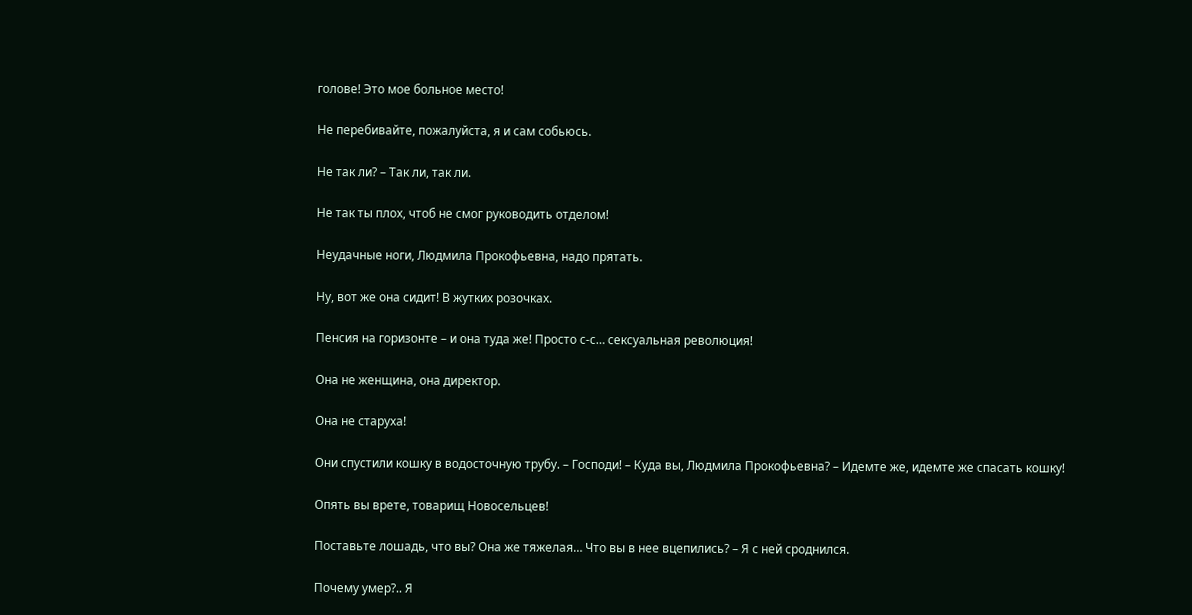голове! Это мое больное место!

Не перебивайте, пожалуйста, я и сам собьюсь.

Не так ли? – Так ли, так ли.

Не так ты плох, чтоб не смог руководить отделом!

Неудачные ноги, Людмила Прокофьевна, надо прятать.

Ну, вот же она сидит! В жутких розочках.

Пенсия на горизонте – и она туда же! Просто с-с… сексуальная революция!

Она не женщина, она директор.

Она не старуха!

Они спустили кошку в водосточную трубу. – Господи! – Куда вы, Людмила Прокофьевна? – Идемте же, идемте же спасать кошку!

Опять вы врете, товарищ Новосельцев!

Поставьте лошадь, что вы? Она же тяжелая… Что вы в нее вцепились? – Я с ней сроднился.

Почему умер?.. Я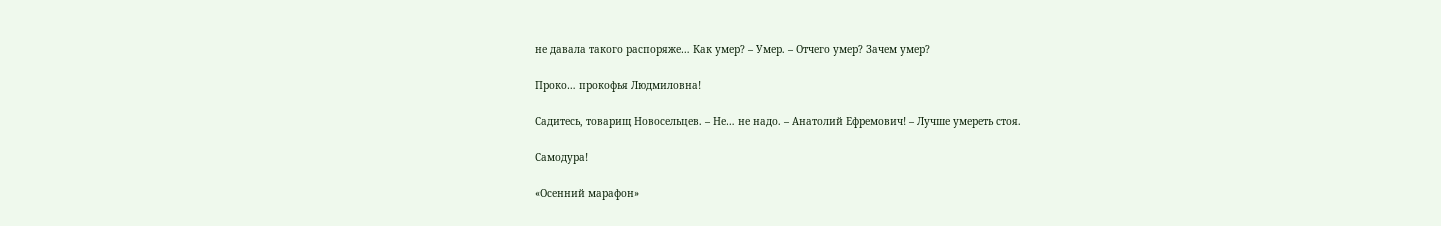не давала такого распоряже… Как умер? – Умер. – Отчего умер? Зачем умер?

Проко… прокофья Людмиловна!

Садитесь, товарищ Новосельцев. – Не… не надо. – Анатолий Ефремович! – Лучше умереть стоя.

Самодура!

«Осенний марафон»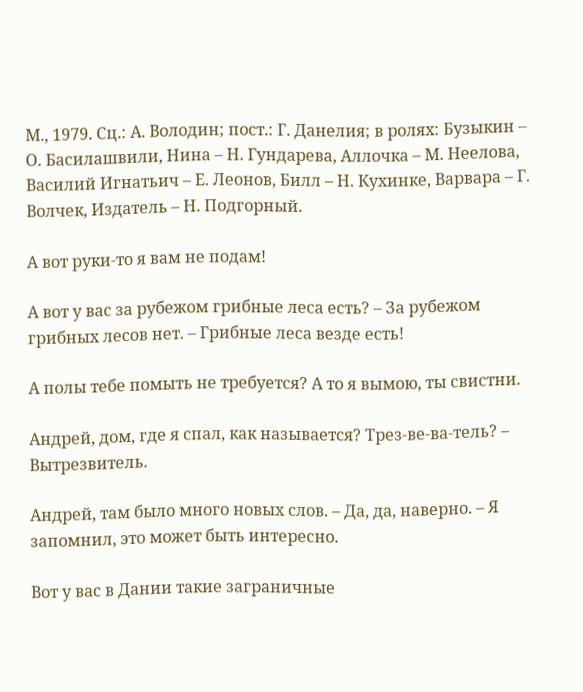М., 1979. Сц.: А. Володин; пост.: Г. Данелия; в ролях: Бузыкин – О. Басилашвили, Нина – Н. Гундарева, Аллочка – М. Неелова, Василий Игнатьич – Е. Леонов, Билл – Н. Кухинке, Варвара – Г. Волчек, Издатель – Н. Подгорный.

А вот руки-то я вам не подам!

А вот у вас за рубежом грибные леса есть? – За рубежом грибных лесов нет. – Грибные леса везде есть!

А полы тебе помыть не требуется? А то я вымою, ты свистни.

Андрей, дом, где я спал, как называется? Трез-ве-ва-тель? – Вытрезвитель.

Андрей, там было много новых слов. – Да, да, наверно. – Я запомнил, это может быть интересно.

Вот у вас в Дании такие заграничные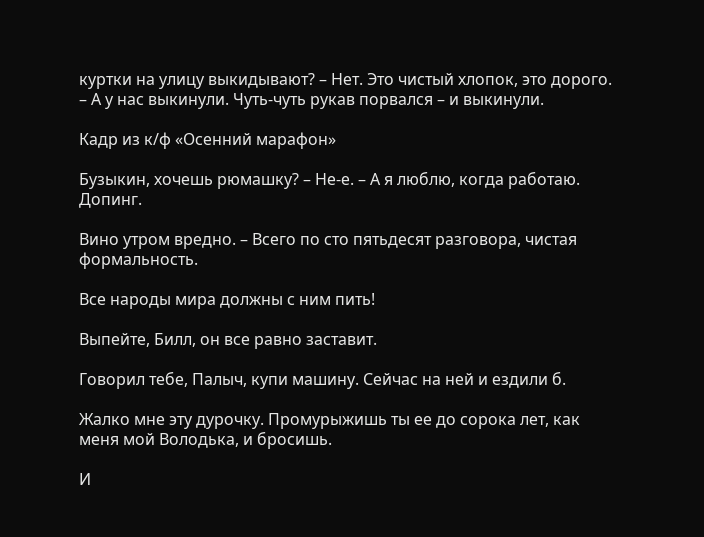куртки на улицу выкидывают? – Нет. Это чистый хлопок, это дорого. – А у нас выкинули. Чуть-чуть рукав порвался – и выкинули.

Кадр из к/ф «Осенний марафон»

Бузыкин, хочешь рюмашку? – Не-е. – А я люблю, когда работаю. Допинг.

Вино утром вредно. – Всего по сто пятьдесят разговора, чистая формальность.

Все народы мира должны с ним пить!

Выпейте, Билл, он все равно заставит.

Говорил тебе, Палыч, купи машину. Сейчас на ней и ездили б.

Жалко мне эту дурочку. Промурыжишь ты ее до сорока лет, как меня мой Володька, и бросишь.

И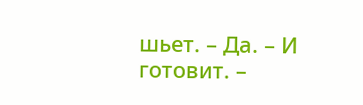шьет. – Да. – И готовит. –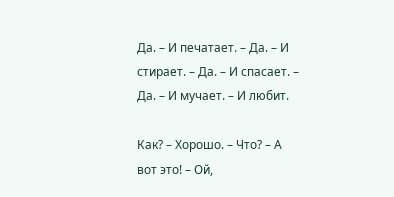Да. – И печатает. – Да. – И стирает. – Да. – И спасает. – Да. – И мучает. – И любит.

Как? – Хорошо. – Что? – А вот это! – Ой,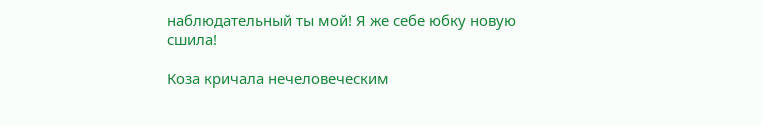наблюдательный ты мой! Я же себе юбку новую сшила!

Коза кричала нечеловеческим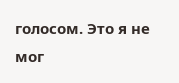голосом. Это я не мог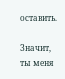оставить.

Значит, ты меня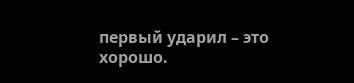первый ударил – это хорошо.